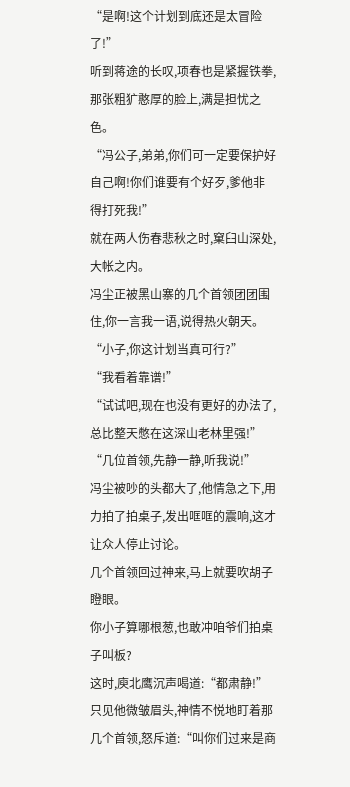“是啊!这个计划到底还是太冒险了!”
听到蒋途的长叹,项春也是紧握铁拳,那张粗犷憨厚的脸上,满是担忧之色。
“冯公子,弟弟,你们可一定要保护好自己啊!你们谁要有个好歹,爹他非得打死我!”
就在两人伤春悲秋之时,窠臼山深处,大帐之内。
冯尘正被黑山寨的几个首领团团围住,你一言我一语,说得热火朝天。
“小子,你这计划当真可行?”
“我看着靠谱!”
“试试吧,现在也没有更好的办法了,总比整天憋在这深山老林里强!”
“几位首领,先静一静,听我说!”
冯尘被吵的头都大了,他情急之下,用力拍了拍桌子,发出哐哐的震响,这才让众人停止讨论。
几个首领回过神来,马上就要吹胡子瞪眼。
你小子算哪根葱,也敢冲咱爷们拍桌子叫板?
这时,庾北鹰沉声喝道:“都肃静!”
只见他微皱眉头,神情不悦地盯着那几个首领,怒斥道:“叫你们过来是商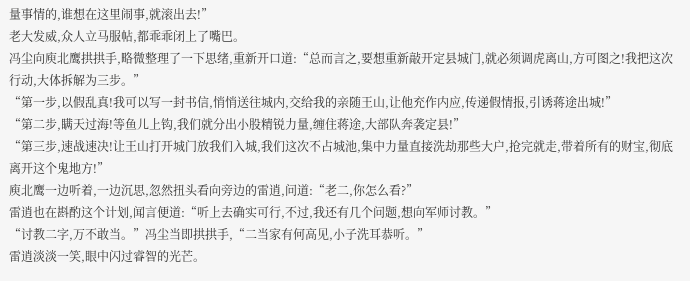量事情的,谁想在这里闹事,就滚出去!”
老大发威,众人立马服帖,都乖乖闭上了嘴巴。
冯尘向庾北鹰拱拱手,略微整理了一下思绪,重新开口道:“总而言之,要想重新敲开定县城门,就必须调虎离山,方可图之!我把这次行动,大体拆解为三步。”
“第一步,以假乱真!我可以写一封书信,悄悄送往城内,交给我的亲随王山,让他充作内应,传递假情报,引诱蒋途出城!”
“第二步,瞒天过海!等鱼儿上钩,我们就分出小股精锐力量,缠住蒋途,大部队奔袭定县!”
“第三步,速战速决!让王山打开城门放我们入城,我们这次不占城池,集中力量直接洗劫那些大户,抢完就走,带着所有的财宝,彻底离开这个鬼地方!”
庾北鹰一边听着,一边沉思,忽然扭头看向旁边的雷逍,问道:“老二,你怎么看?”
雷逍也在斟酌这个计划,闻言便道:“听上去确实可行,不过,我还有几个问题,想向军师讨教。”
“讨教二字,万不敢当。”冯尘当即拱拱手,“二当家有何高见,小子洗耳恭听。”
雷逍淡淡一笑,眼中闪过睿智的光芒。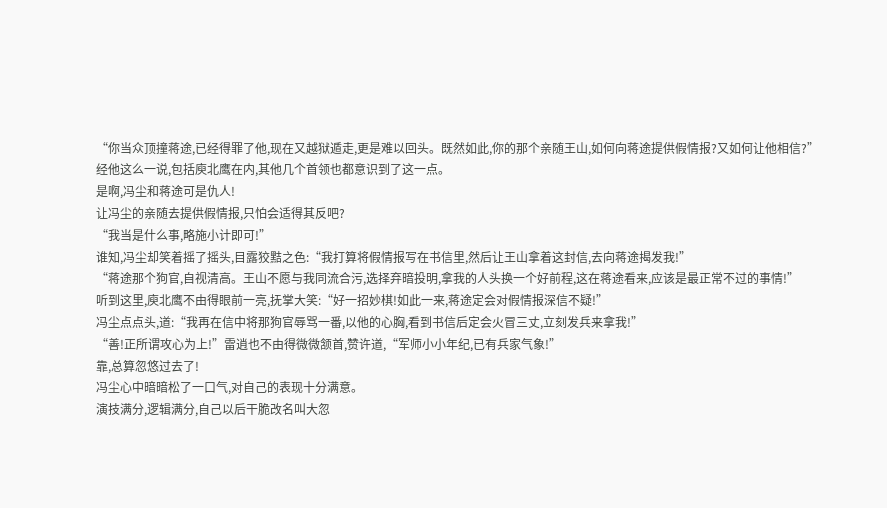“你当众顶撞蒋途,已经得罪了他,现在又越狱遁走,更是难以回头。既然如此,你的那个亲随王山,如何向蒋途提供假情报?又如何让他相信?”
经他这么一说,包括庾北鹰在内,其他几个首领也都意识到了这一点。
是啊,冯尘和蒋途可是仇人!
让冯尘的亲随去提供假情报,只怕会适得其反吧?
“我当是什么事,略施小计即可!”
谁知,冯尘却笑着摇了摇头,目露狡黠之色:“我打算将假情报写在书信里,然后让王山拿着这封信,去向蒋途揭发我!”
“蒋途那个狗官,自视清高。王山不愿与我同流合污,选择弃暗投明,拿我的人头换一个好前程,这在蒋途看来,应该是最正常不过的事情!”
听到这里,庾北鹰不由得眼前一亮,抚掌大笑:“好一招妙棋!如此一来,蒋途定会对假情报深信不疑!”
冯尘点点头,道:“我再在信中将那狗官辱骂一番,以他的心胸,看到书信后定会火冒三丈,立刻发兵来拿我!”
“善!正所谓攻心为上!”雷逍也不由得微微颔首,赞许道,“军师小小年纪,已有兵家气象!”
靠,总算忽悠过去了!
冯尘心中暗暗松了一口气,对自己的表现十分满意。
演技满分,逻辑满分,自己以后干脆改名叫大忽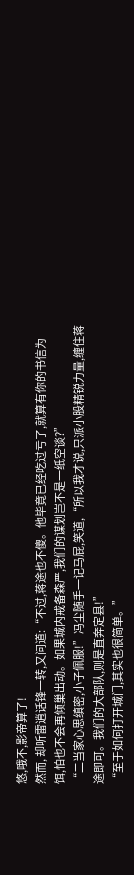悠,哦不,影帝算了!
然而, 却听雷逍话锋一转,又问道:“不过,蒋途也不傻。他毕竟已经吃过亏了,就算有你的书信为饵,怕也不会再倾巢出动。如果城内戒备森严,我们的谋划岂不是一纸空谈?”
“二当家心思缜密,小子佩服!”冯尘随手一记马屁,笑道,“所以我才说,只派小股精锐力量,缠住蒋途即可。我们的大部队,则是直奔定县!”
“至于如何打开城门,其实也很简单。”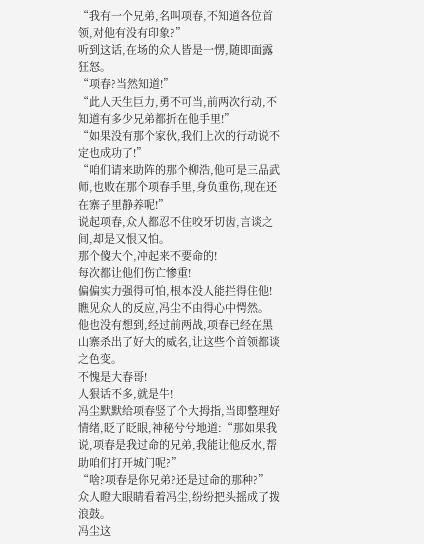“我有一个兄弟,名叫项春,不知道各位首领,对他有没有印象?”
听到这话,在场的众人皆是一愣,随即面露狂怒。
“项春?当然知道!”
“此人天生巨力,勇不可当,前两次行动,不知道有多少兄弟都折在他手里!”
“如果没有那个家伙,我们上次的行动说不定也成功了!”
“咱们请来助阵的那个柳浩,他可是三品武师,也败在那个项春手里,身负重伤,现在还在寨子里静养呢!”
说起项春,众人都忍不住咬牙切齿,言谈之间,却是又恨又怕。
那个傻大个,冲起来不要命的!
每次都让他们伤亡惨重!
偏偏实力强得可怕,根本没人能拦得住他!
瞧见众人的反应,冯尘不由得心中愕然。
他也没有想到,经过前两战,项春已经在黑山寨杀出了好大的威名,让这些个首领都谈之色变。
不愧是大春哥!
人狠话不多,就是牛!
冯尘默默给项春竖了个大拇指,当即整理好情绪,眨了眨眼,神秘兮兮地道:“那如果我说,项春是我过命的兄弟,我能让他反水,帮助咱们打开城门呢?”
“啥?项春是你兄弟?还是过命的那种?”
众人瞪大眼睛看着冯尘,纷纷把头摇成了拨浪鼓。
冯尘这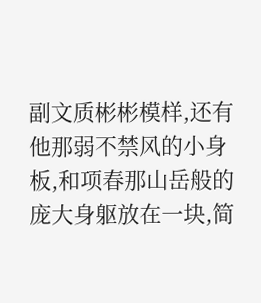副文质彬彬模样,还有他那弱不禁风的小身板,和项春那山岳般的庞大身躯放在一块,简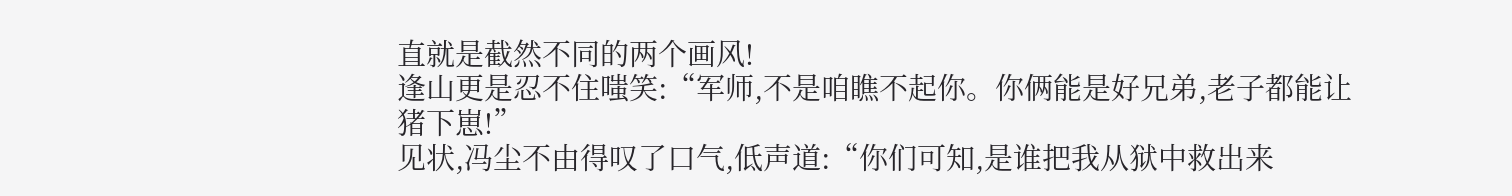直就是截然不同的两个画风!
逢山更是忍不住嗤笑:“军师,不是咱瞧不起你。你俩能是好兄弟,老子都能让猪下崽!”
见状,冯尘不由得叹了口气,低声道:“你们可知,是谁把我从狱中救出来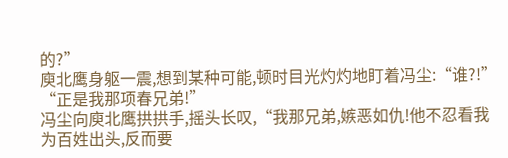的?”
庾北鹰身躯一震,想到某种可能,顿时目光灼灼地盯着冯尘:“谁?!”
“正是我那项春兄弟!”
冯尘向庾北鹰拱拱手,摇头长叹,“我那兄弟,嫉恶如仇!他不忍看我为百姓出头,反而要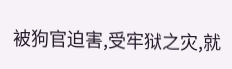被狗官迫害,受牢狱之灾,就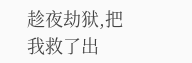趁夜劫狱,把我救了出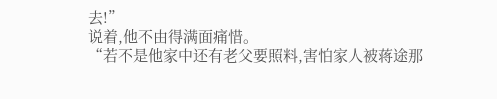去!”
说着,他不由得满面痛惜。
“若不是他家中还有老父要照料,害怕家人被蒋途那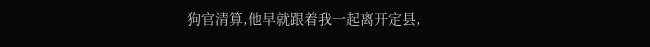狗官清算,他早就跟着我一起离开定县,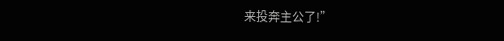来投奔主公了!”